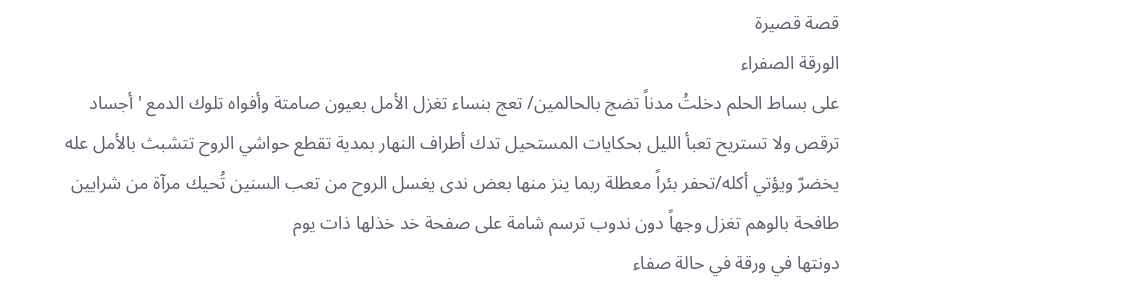قصة قصيرة
الورقة الصفراء
على بساط الحلم دخلتُ مدناً تضج بالحالمين/ تعج بنساء تغزل الأمل بعيون صامتة وأفواه تلوك الدمع ' أجساد ترقص ولا تستريح تعبأ الليل بحكايات المستحيل تدك أطراف النهار بمدية تقطع حواشي الروح تتشبث بالأمل عله يخضرّ ويؤتي أكله/تحفر بئراً معطلة ربما ينز منها بعض ندى يغسل الروح من تعب السنين تُحيك مرآة من شرايين طافحة بالوهم تغزل وجهاً دون ندوب ترسم شامة على صفحة خد خذلها ذات يوم
دونتها في ورقة في حالة صفاء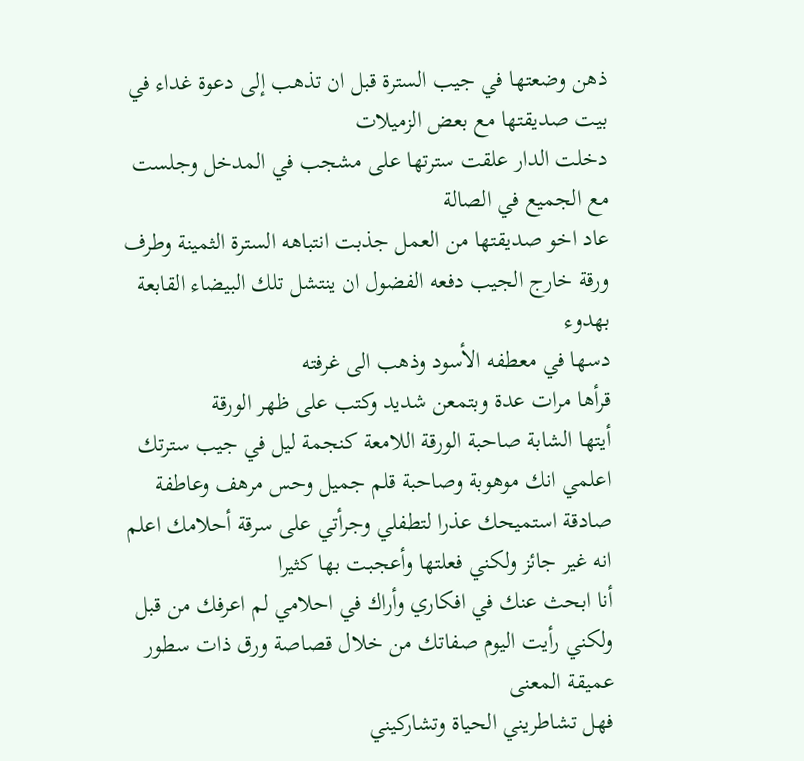ذهن وضعتها في جيب السترة قبل ان تذهب إلى دعوة غداء في بيت صديقتها مع بعض الزميلات
دخلت الدار علقت سترتها على مشجب في المدخل وجلست مع الجميع في الصالة
عاد اخو صديقتها من العمل جذبت انتباهه السترة الثمينة وطرف ورقة خارج الجيب دفعه الفضول ان ينتشل تلك البيضاء القابعة بهدوء
دسها في معطفه الأسود وذهب الى غرفته
قرأها مرات عدة وبتمعن شديد وكتب على ظهر الورقة
أيتها الشابة صاحبة الورقة اللامعة كنجمة ليل في جيب سترتك اعلمي انك موهوبة وصاحبة قلم جميل وحس مرهف وعاطفة صادقة استميحك عذرا لتطفلي وجرأتي على سرقة أحلامك اعلم انه غير جائز ولكني فعلتها وأعجبت بها كثيرا
أنا ابحث عنك في افكاري وأراك في احلامي لم اعرفك من قبل ولكني رأيت اليوم صفاتك من خلال قصاصة ورق ذات سطور عميقة المعنى
فهل تشاطريني الحياة وتشاركيني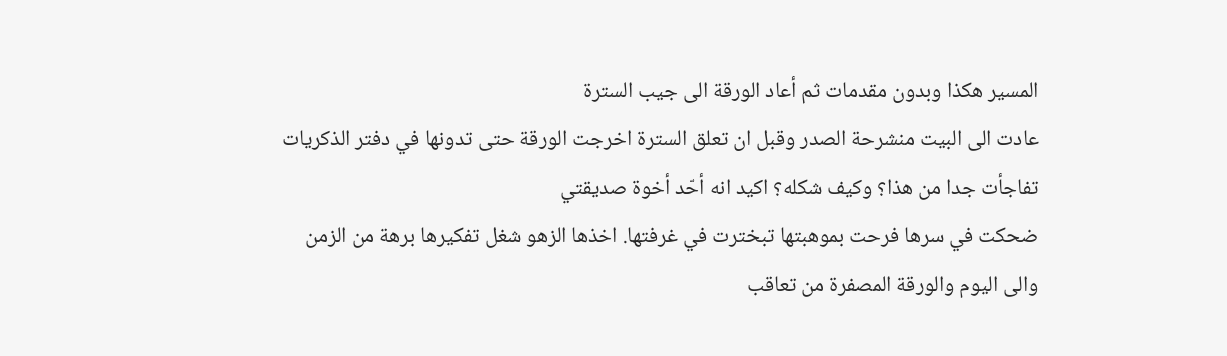المسير هكذا وبدون مقدمات ثم أعاد الورقة الى جيب السترة
عادت الى البيت منشرحة الصدر وقبل ان تعلق السترة اخرجت الورقة حتى تدونها في دفتر الذكريات
تفاجأت جدا من هذا؟ وكيف شكله؟ اكيد انه أحّد أخوة صديقتي
ضحكت في سرها فرحت بموهبتها تبخترت في غرفتها. اخذها الزهو شغل تفكيرها برهة من الزمن
والى اليوم والورقة المصفرة من تعاقب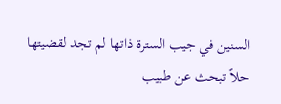السنين في جيب السترة ذاتها لم تجد لقضيتها حلاً تبحث عن طبيب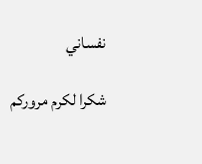نفساني

شكرا لكرم مروركم